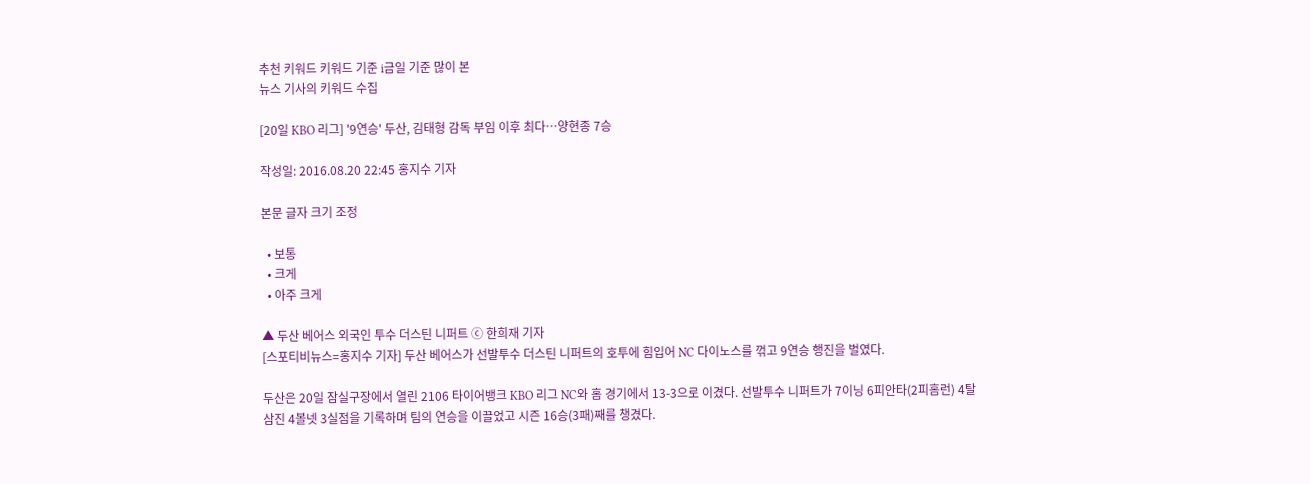추천 키워드 키워드 기준 i금일 기준 많이 본
뉴스 기사의 키워드 수집

[20일 KBO 리그] '9연승' 두산, 김태형 감독 부임 이후 최다…양현종 7승

작성일: 2016.08.20 22:45 홍지수 기자

본문 글자 크기 조정

  • 보통
  • 크게
  • 아주 크게

▲ 두산 베어스 외국인 투수 더스틴 니퍼트 ⓒ 한희재 기자
[스포티비뉴스=홍지수 기자] 두산 베어스가 선발투수 더스틴 니퍼트의 호투에 힘입어 NC 다이노스를 꺾고 9연승 행진을 벌였다.

두산은 20일 잠실구장에서 열린 2106 타이어뱅크 KBO 리그 NC와 홈 경기에서 13-3으로 이겼다. 선발투수 니퍼트가 7이닝 6피안타(2피홈런) 4탈삼진 4볼넷 3실점을 기록하며 팀의 연승을 이끌었고 시즌 16승(3패)째를 챙겼다.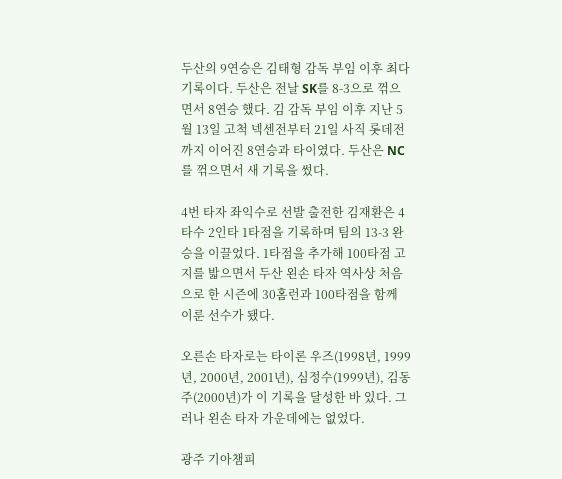두산의 9연승은 김태형 감독 부임 이후 최다 기록이다. 두산은 전날 SK를 8-3으로 꺾으면서 8연승 했다. 김 감독 부임 이후 지난 5월 13일 고척 넥센전부터 21일 사직 롯데전까지 이어진 8연승과 타이였다. 두산은 NC를 꺾으면서 새 기록을 썼다.

4번 타자 좌익수로 선발 출전한 김재환은 4타수 2인타 1타점을 기록하며 팀의 13-3 완승을 이끌었다. 1타점을 추가해 100타점 고지를 밟으면서 두산 왼손 타자 역사상 처음으로 한 시즌에 30홈런과 100타점을 함께 이룬 선수가 됐다.

오른손 타자로는 타이론 우즈(1998년, 1999년, 2000년, 2001년), 심정수(1999년), 김동주(2000년)가 이 기록을 달성한 바 있다. 그러나 왼손 타자 가운데에는 없었다.

광주 기아챔피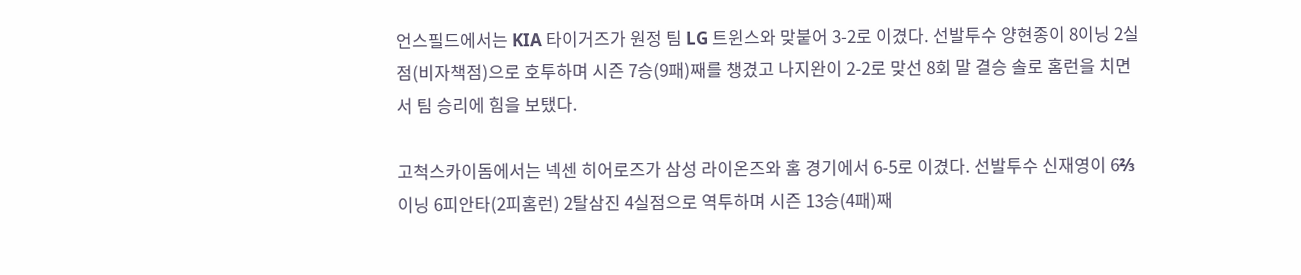언스필드에서는 KIA 타이거즈가 원정 팀 LG 트윈스와 맞붙어 3-2로 이겼다. 선발투수 양현종이 8이닝 2실점(비자책점)으로 호투하며 시즌 7승(9패)째를 챙겼고 나지완이 2-2로 맞선 8회 말 결승 솔로 홈런을 치면서 팀 승리에 힘을 보탰다.

고척스카이돔에서는 넥센 히어로즈가 삼성 라이온즈와 홈 경기에서 6-5로 이겼다. 선발투수 신재영이 6⅔이닝 6피안타(2피홈런) 2탈삼진 4실점으로 역투하며 시즌 13승(4패)째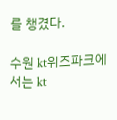를 챙겼다.

수원 kt위즈파크에서는 kt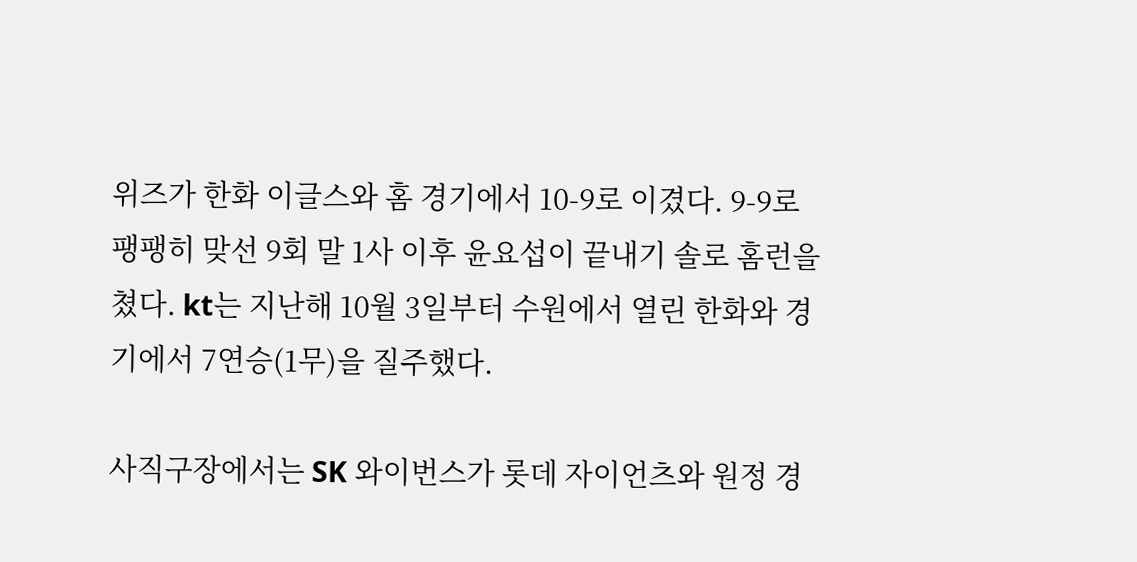위즈가 한화 이글스와 홈 경기에서 10-9로 이겼다. 9-9로 팽팽히 맞선 9회 말 1사 이후 윤요섭이 끝내기 솔로 홈런을 쳤다. kt는 지난해 10월 3일부터 수원에서 열린 한화와 경기에서 7연승(1무)을 질주했다.

사직구장에서는 SK 와이번스가 롯데 자이언츠와 원정 경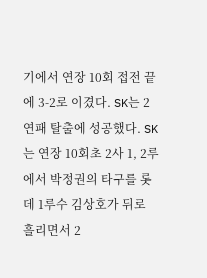기에서 연장 10회 접전 끝에 3-2로 이겼다. SK는 2연패 탈출에 성공했다. SK는 연장 10회초 2사 1, 2루에서 박정권의 타구를 롯데 1루수 김상호가 뒤로 흘리면서 2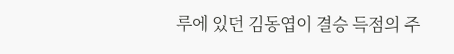루에 있던 김동엽이 결승 득점의 주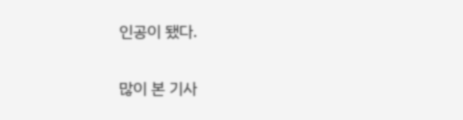인공이 됐다.


많이 본 기사